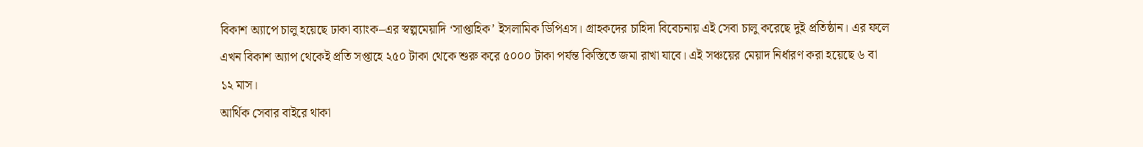বিকাশ অ্যাপে চালু হয়েছে ঢাকা ব্যাংক–এর স্বল্পমেয়াদি ‘সাপ্তাহিক’ ইসলামিক ডিপিএস। গ্রাহকদের চাহিদা বিবেচনায় এই সেবা চালু করেছে দুই প্রতিষ্ঠান। এর ফলে এখন বিকাশ অ্যাপ থেকেই প্রতি সপ্তাহে ২৫০ টাকা থেকে শুরু করে ৫০০০ টাকা পর্যন্ত কিস্তিতে জমা রাখা যাবে। এই সঞ্চয়ের মেয়াদ নির্ধারণ করা হয়েছে ৬ বা ১২ মাস।
আর্থিক সেবার বাইরে থাকা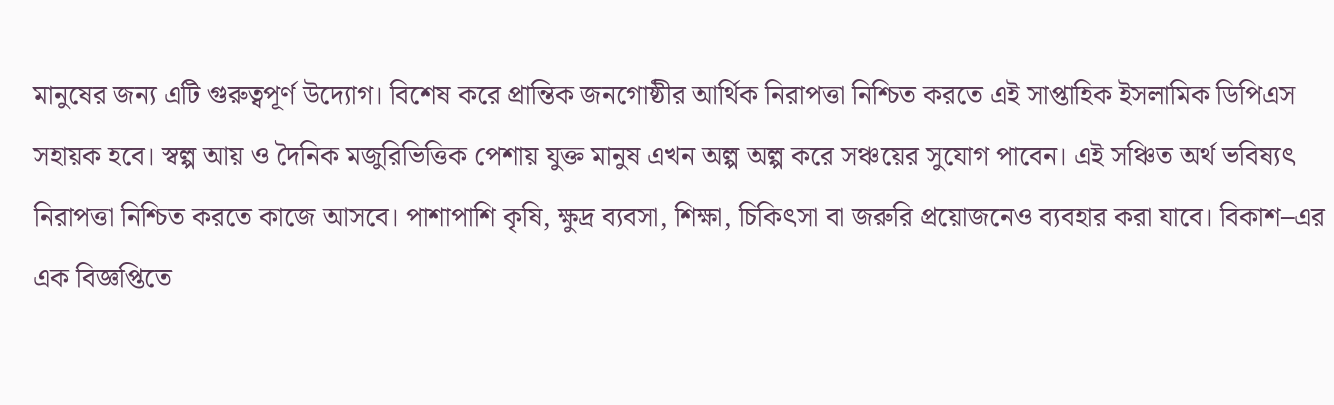মানুষের জন্য এটি গুরুত্বপূর্ণ উদ্যোগ। বিশেষ করে প্রান্তিক জনগোষ্ঠীর আর্থিক নিরাপত্তা নিশ্চিত করতে এই সাপ্তাহিক ইসলামিক ডিপিএস সহায়ক হবে। স্বল্প আয় ও দৈনিক মজুরিভিত্তিক পেশায় যুক্ত মানুষ এখন অল্প অল্প করে সঞ্চয়ের সুযোগ পাবেন। এই সঞ্চিত অর্থ ভবিষ্যৎ নিরাপত্তা নিশ্চিত করতে কাজে আসবে। পাশাপাশি কৃষি, ক্ষুদ্র ব্যবসা, শিক্ষা, চিকিৎসা বা জরুরি প্রয়োজনেও ব্যবহার করা যাবে। বিকাশ–এর এক বিজ্ঞপ্তিতে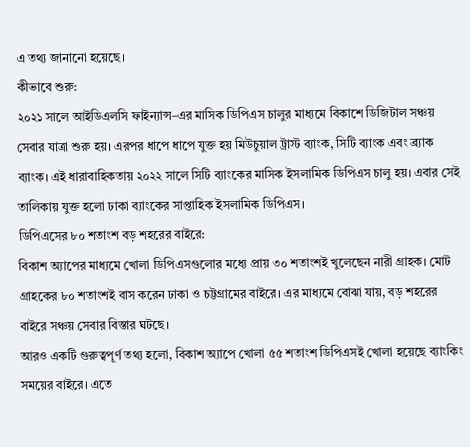এ তথ্য জানানো হয়েছে।
কীভাবে শুরু:
২০২১ সালে আইডিএলসি ফাইন্যান্স–এর মাসিক ডিপিএস চালুর মাধ্যমে বিকাশে ডিজিটাল সঞ্চয় সেবার যাত্রা শুরু হয়। এরপর ধাপে ধাপে যুক্ত হয় মিউচুয়াল ট্রাস্ট ব্যাংক, সিটি ব্যাংক এবং ব্র্যাক ব্যাংক। এই ধারাবাহিকতায় ২০২২ সালে সিটি ব্যাংকের মাসিক ইসলামিক ডিপিএস চালু হয়। এবার সেই তালিকায় যুক্ত হলো ঢাকা ব্যাংকের সাপ্তাহিক ইসলামিক ডিপিএস।
ডিপিএসের ৮০ শতাংশ বড় শহরের বাইরে:
বিকাশ অ্যাপের মাধ্যমে খোলা ডিপিএসগুলোর মধ্যে প্রায় ৩০ শতাংশই খুলেছেন নারী গ্রাহক। মোট গ্রাহকের ৮০ শতাংশই বাস করেন ঢাকা ও চট্টগ্রামের বাইরে। এর মাধ্যমে বোঝা যায়, বড় শহরের বাইরে সঞ্চয় সেবার বিস্তার ঘটছে।
আরও একটি গুরুত্বপূর্ণ তথ্য হলো, বিকাশ অ্যাপে খোলা ৫৫ শতাংশ ডিপিএসই খোলা হয়েছে ব্যাংকিং সময়ের বাইরে। এতে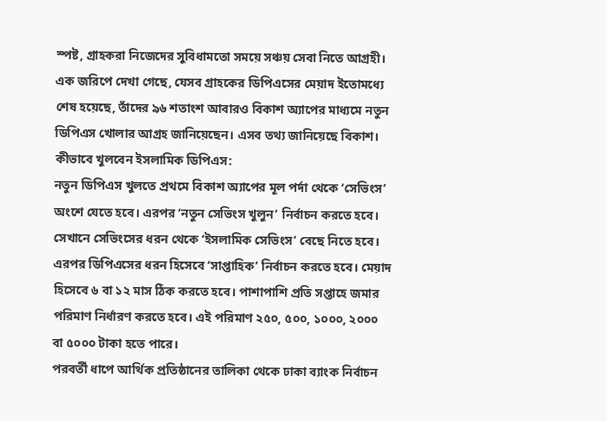স্পষ্ট, গ্রাহকরা নিজেদের সুবিধামতো সময়ে সঞ্চয় সেবা নিতে আগ্রহী।
এক জরিপে দেখা গেছে, যেসব গ্রাহকের ডিপিএসের মেয়াদ ইতোমধ্যে শেষ হয়েছে, তাঁদের ৯৬ শতাংশ আবারও বিকাশ অ্যাপের মাধ্যমে নতুন ডিপিএস খোলার আগ্রহ জানিয়েছেন। এসব তথ্য জানিয়েছে বিকাশ।
কীভাবে খুলবেন ইসলামিক ডিপিএস:
নতুন ডিপিএস খুলতে প্রথমে বিকাশ অ্যাপের মূল পর্দা থেকে ‘সেভিংস’ অংশে যেতে হবে। এরপর ‘নতুন সেভিংস খুলুন’ নির্বাচন করতে হবে। সেখানে সেভিংসের ধরন থেকে ‘ইসলামিক সেভিংস’ বেছে নিতে হবে।
এরপর ডিপিএসের ধরন হিসেবে ‘সাপ্তাহিক’ নির্বাচন করতে হবে। মেয়াদ হিসেবে ৬ বা ১২ মাস ঠিক করতে হবে। পাশাপাশি প্রতি সপ্তাহে জমার পরিমাণ নির্ধারণ করতে হবে। এই পরিমাণ ২৫০, ৫০০, ১০০০, ২০০০ বা ৫০০০ টাকা হতে পারে।
পরবর্তী ধাপে আর্থিক প্রতিষ্ঠানের তালিকা থেকে ঢাকা ব্যাংক নির্বাচন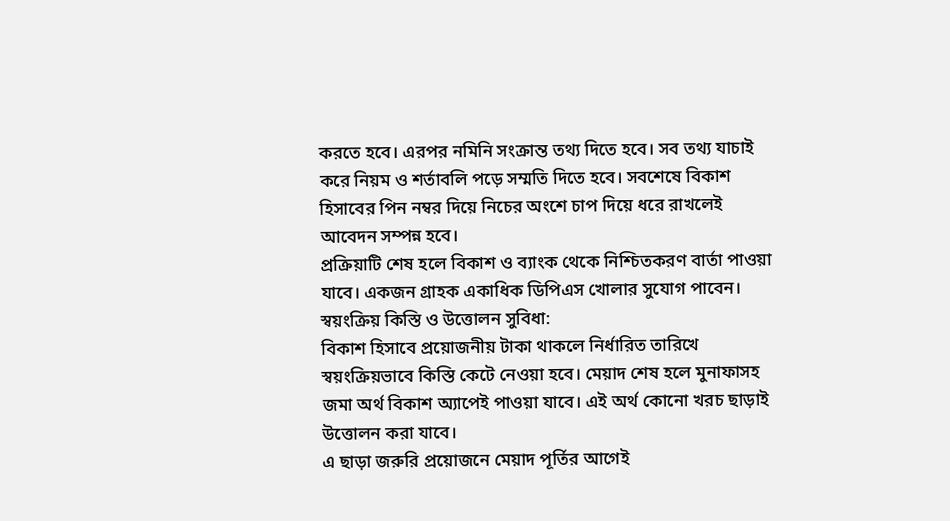করতে হবে। এরপর নমিনি সংক্রান্ত তথ্য দিতে হবে। সব তথ্য যাচাই করে নিয়ম ও শর্তাবলি পড়ে সম্মতি দিতে হবে। সবশেষে বিকাশ হিসাবের পিন নম্বর দিয়ে নিচের অংশে চাপ দিয়ে ধরে রাখলেই আবেদন সম্পন্ন হবে।
প্রক্রিয়াটি শেষ হলে বিকাশ ও ব্যাংক থেকে নিশ্চিতকরণ বার্তা পাওয়া যাবে। একজন গ্রাহক একাধিক ডিপিএস খোলার সুযোগ পাবেন।
স্বয়ংক্রিয় কিস্তি ও উত্তোলন সুবিধা:
বিকাশ হিসাবে প্রয়োজনীয় টাকা থাকলে নির্ধারিত তারিখে স্বয়ংক্রিয়ভাবে কিস্তি কেটে নেওয়া হবে। মেয়াদ শেষ হলে মুনাফাসহ জমা অর্থ বিকাশ অ্যাপেই পাওয়া যাবে। এই অর্থ কোনো খরচ ছাড়াই উত্তোলন করা যাবে।
এ ছাড়া জরুরি প্রয়োজনে মেয়াদ পূর্তির আগেই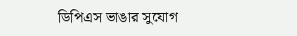ডিপিএস ভাঙার সুযোগ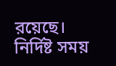রয়েছে। নির্দিষ্ট সময়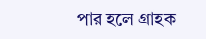পার হলে গ্রাহক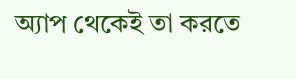অ্যাপ থেকেই তা করতে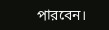পারবেন।